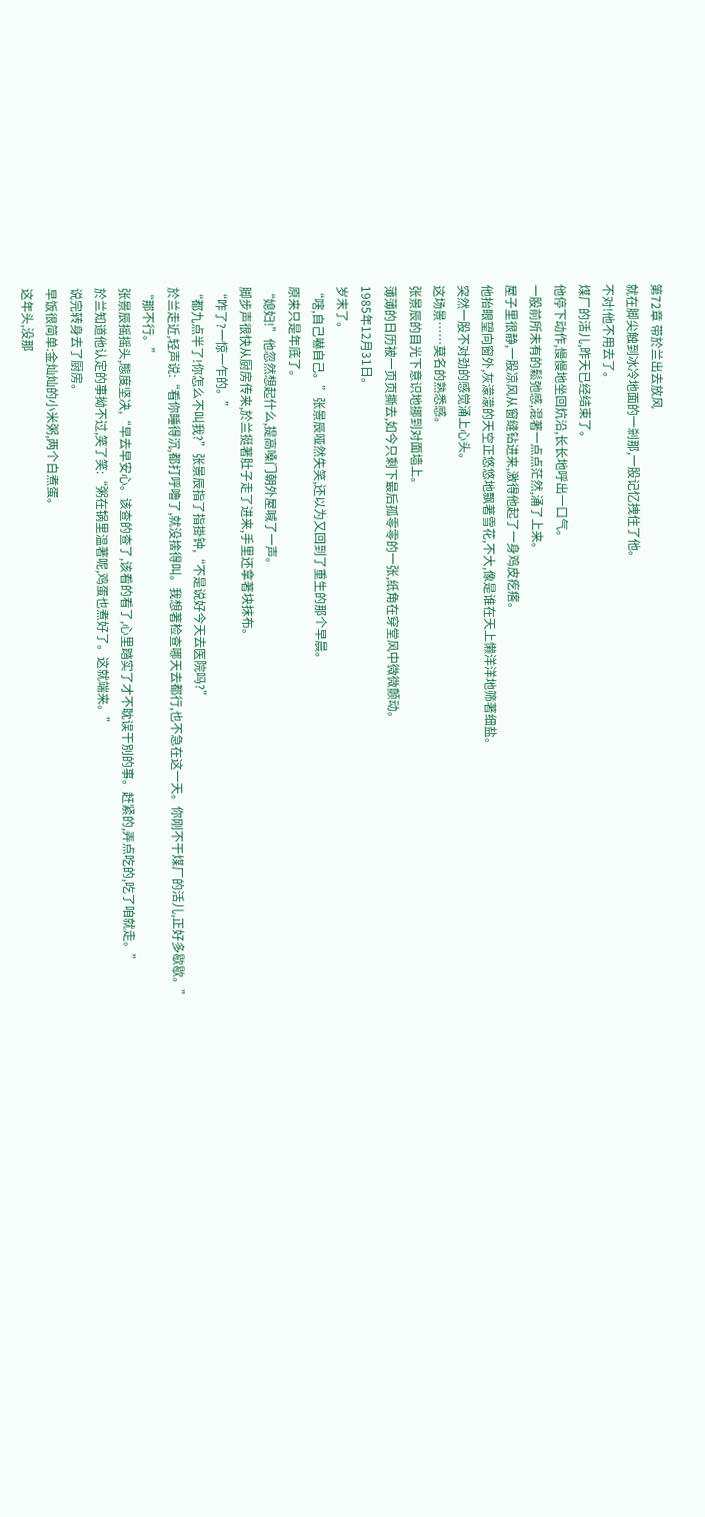第72章 带於兰出去放风
就在脚尖触到冰冷地面的一剎那,一股记忆拽住了他。
不对!他不用去了。
煤厂的活儿,昨天已经结束了。
他停下动作,慢慢地坐回炕沿,长长地呼出一口气。
一股前所未有的鬆弛感,混著一点点茫然,涌了上来。
屋子里很静,一股凉风从窗缝钻进来,激得他起了一身鸡皮疙瘩。
他抬眼望向窗外,灰濛濛的天空正悠悠地飘著雪花,不大,像是谁在天上懒洋洋地筛著细盐。
突然一股不对劲的感觉涌上心头。
这场景……莫名的熟悉感。
张景辰的目光下意识地挪到对面墙上。
薄薄的日历被一页页撕去,如今只剩下最后孤零零的一张,纸角在穿堂风中微微颤动。
1985年12月31日。
岁末了。
“嗐,自己嚇自己。”张景辰哑然失笑,还以为又回到了重生的那个早晨。
原来只是年底了。
“媳妇!”他忽然想起什么,提高嗓门朝外屋喊了一声。
脚步声很快从厨房传来,於兰挺著肚子走了进来,手里还拿著块抹布。
“咋了?一惊一乍的。”
“都九点半了!你怎么不叫我?”张景辰指了指掛钟,“不是说好今天去医院吗?”
於兰走近,轻声说:“看你睡得沉,都打呼嚕了,就没捨得叫。我想著检查哪天去都行,也不急在这一天。你刚不干煤厂的活儿,正好多歇歇。”
“那不行。”
张景辰摇摇头,態度坚决,“早去早安心。该查的查了,该看的看了,心里踏实了才不耽误干別的事。赶紧的,弄点吃的,吃了咱就走。”
於兰知道他认定的事拗不过,笑了笑:“粥在锅里温著呢,鸡蛋也煮好了。这就端来。”
说完转身去了厨房。
早饭很简单:金灿灿的小米粥,两个白煮蛋。
这年头,没那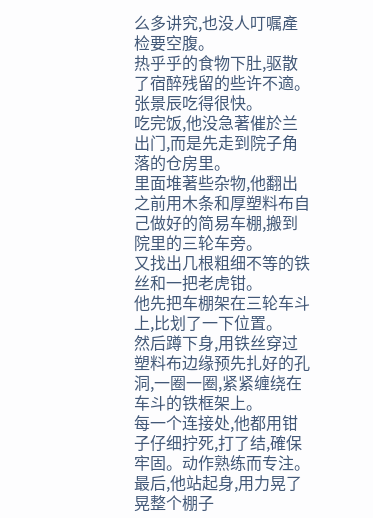么多讲究,也没人叮嘱產检要空腹。
热乎乎的食物下肚,驱散了宿醉残留的些许不適。
张景辰吃得很快。
吃完饭,他没急著催於兰出门,而是先走到院子角落的仓房里。
里面堆著些杂物,他翻出之前用木条和厚塑料布自己做好的简易车棚,搬到院里的三轮车旁。
又找出几根粗细不等的铁丝和一把老虎钳。
他先把车棚架在三轮车斗上,比划了一下位置。
然后蹲下身,用铁丝穿过塑料布边缘预先扎好的孔洞,一圈一圈,紧紧缠绕在车斗的铁框架上。
每一个连接处,他都用钳子仔细拧死,打了结,確保牢固。动作熟练而专注。
最后,他站起身,用力晃了晃整个棚子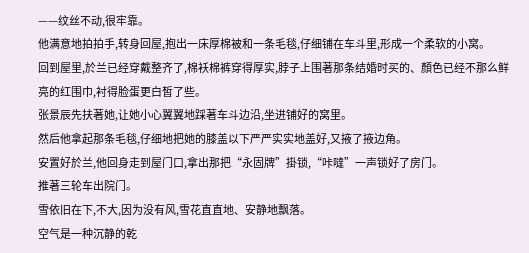——纹丝不动,很牢靠。
他满意地拍拍手,转身回屋,抱出一床厚棉被和一条毛毯,仔细铺在车斗里,形成一个柔软的小窝。
回到屋里,於兰已经穿戴整齐了,棉袄棉裤穿得厚实,脖子上围著那条结婚时买的、顏色已经不那么鲜亮的红围巾,衬得脸蛋更白皙了些。
张景辰先扶著她,让她小心翼翼地踩著车斗边沿,坐进铺好的窝里。
然后他拿起那条毛毯,仔细地把她的膝盖以下严严实实地盖好,又掖了掖边角。
安置好於兰,他回身走到屋门口,拿出那把“永固牌”掛锁,“咔噠”一声锁好了房门。
推著三轮车出院门。
雪依旧在下,不大,因为没有风,雪花直直地、安静地飘落。
空气是一种沉静的乾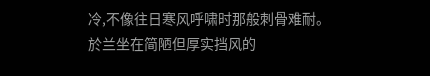冷,不像往日寒风呼啸时那般刺骨难耐。
於兰坐在简陋但厚实挡风的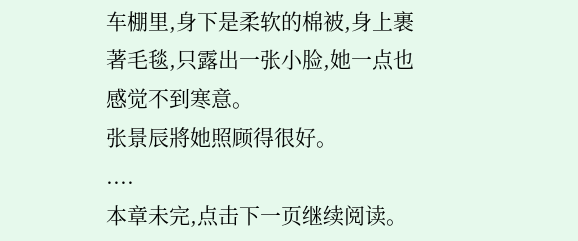车棚里,身下是柔软的棉被,身上裹著毛毯,只露出一张小脸,她一点也感觉不到寒意。
张景辰將她照顾得很好。
....
本章未完,点击下一页继续阅读。